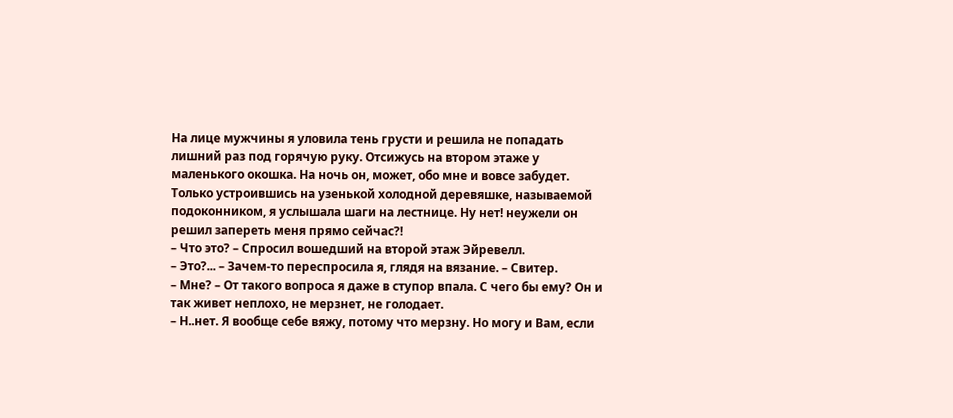На лице мужчины я уловила тень грусти и решила не попадать лишний раз под горячую руку. Отсижусь на втором этаже у маленького окошка. На ночь он, может, обо мне и вовсе забудет.
Только устроившись на узенькой холодной деревяшке, называемой подоконником, я услышала шаги на лестнице. Ну нет! неужели он решил запереть меня прямо сейчас?!
– Что это? – Спросил вошедший на второй этаж Эйревелл.
– Это?... – Зачем-то переспросила я, глядя на вязание. – Свитер.
– Мне? – От такого вопроса я даже в ступор впала. С чего бы ему? Он и так живет неплохо, не мерзнет, не голодает.
– Н..нет. Я вообще себе вяжу, потому что мерзну. Но могу и Вам, если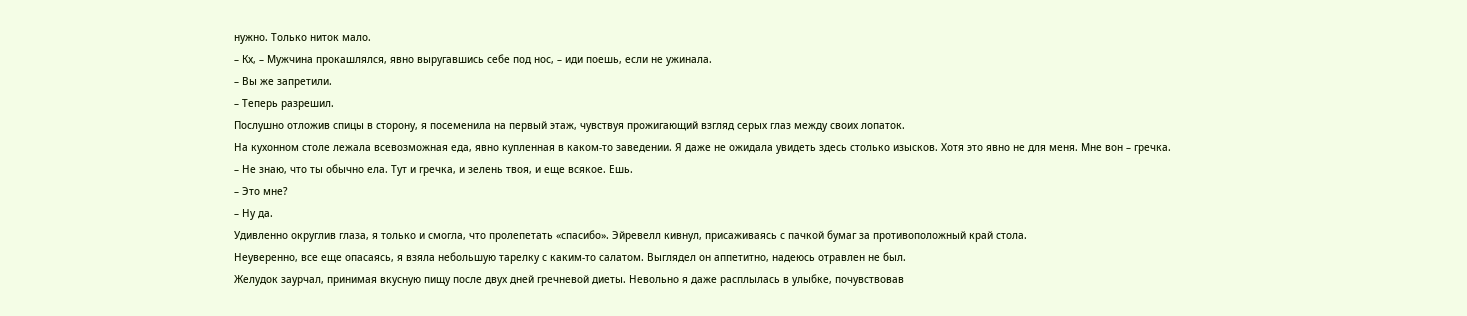нужно. Только ниток мало.
– Кх, – Мужчина прокашлялся, явно выругавшись себе под нос, – иди поешь, если не ужинала.
– Вы же запретили.
– Теперь разрешил.
Послушно отложив спицы в сторону, я посеменила на первый этаж, чувствуя прожигающий взгляд серых глаз между своих лопаток.
На кухонном столе лежала всевозможная еда, явно купленная в каком-то заведении. Я даже не ожидала увидеть здесь столько изысков. Хотя это явно не для меня. Мне вон – гречка.
– Не знаю, что ты обычно ела. Тут и гречка, и зелень твоя, и еще всякое. Ешь.
– Это мне?
– Ну да.
Удивленно округлив глаза, я только и смогла, что пролепетать «спасибо». Эйревелл кивнул, присаживаясь с пачкой бумаг за противоположный край стола.
Неуверенно, все еще опасаясь, я взяла небольшую тарелку с каким-то салатом. Выглядел он аппетитно, надеюсь отравлен не был.
Желудок заурчал, принимая вкусную пищу после двух дней гречневой диеты. Невольно я даже расплылась в улыбке, почувствовав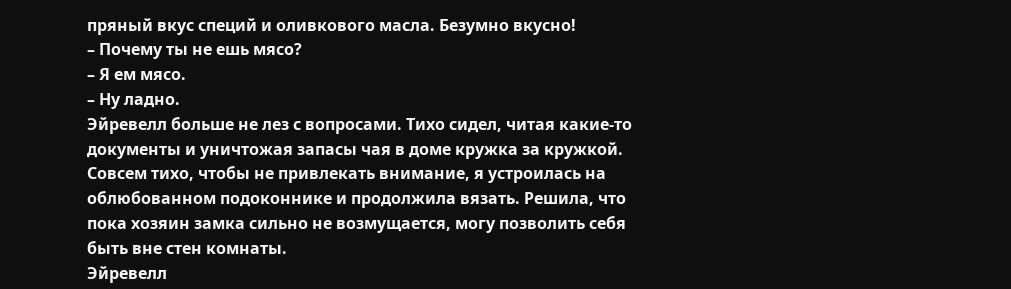пряный вкус специй и оливкового масла. Безумно вкусно!
– Почему ты не ешь мясо?
– Я ем мясо.
– Ну ладно.
Эйревелл больше не лез с вопросами. Тихо сидел, читая какие-то документы и уничтожая запасы чая в доме кружка за кружкой.
Совсем тихо, чтобы не привлекать внимание, я устроилась на облюбованном подоконнике и продолжила вязать. Решила, что пока хозяин замка сильно не возмущается, могу позволить себя быть вне стен комнаты.
Эйревелл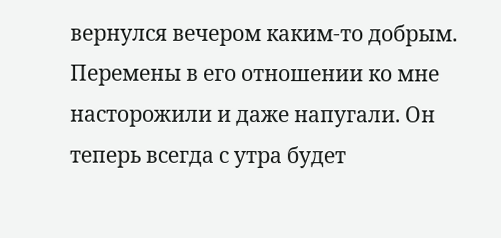вернулся вечером каким-то добрым. Перемены в его отношении ко мне насторожили и даже напугали. Он теперь всегда с утра будет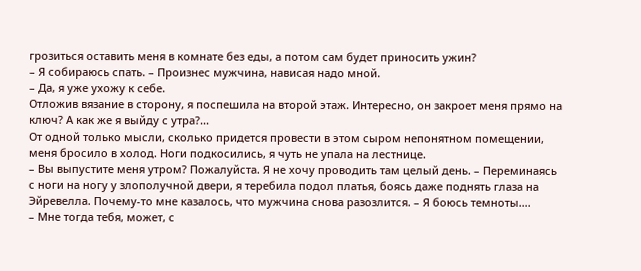грозиться оставить меня в комнате без еды, а потом сам будет приносить ужин?
– Я собираюсь спать. – Произнес мужчина, нависая надо мной.
– Да, я уже ухожу к себе.
Отложив вязание в сторону, я поспешила на второй этаж. Интересно, он закроет меня прямо на ключ? А как же я выйду с утра?...
От одной только мысли, сколько придется провести в этом сыром непонятном помещении, меня бросило в холод. Ноги подкосились, я чуть не упала на лестнице.
– Вы выпустите меня утром? Пожалуйста. Я не хочу проводить там целый день. – Переминаясь с ноги на ногу у злополучной двери, я теребила подол платья, боясь даже поднять глаза на Эйревелла. Почему-то мне казалось, что мужчина снова разозлится. – Я боюсь темноты….
– Мне тогда тебя, может, с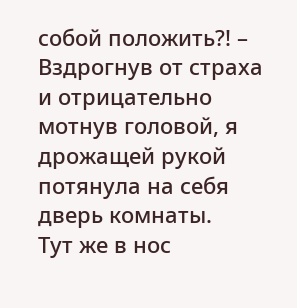собой положить?! – Вздрогнув от страха и отрицательно мотнув головой, я дрожащей рукой потянула на себя дверь комнаты.
Тут же в нос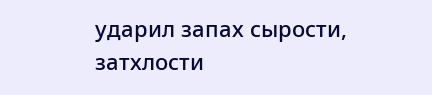ударил запах сырости, затхлости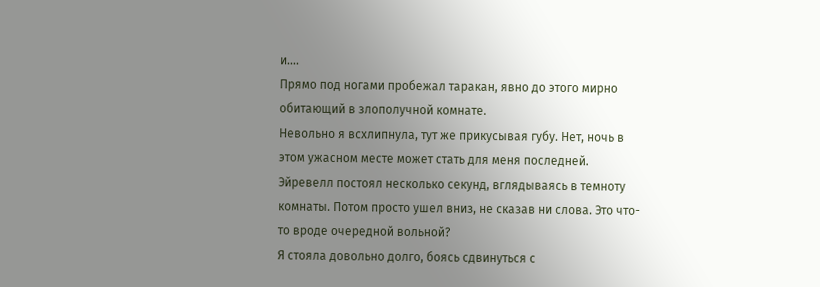и….
Прямо под ногами пробежал таракан, явно до этого мирно обитающий в злополучной комнате.
Невольно я всхлипнула, тут же прикусывая губу. Нет, ночь в этом ужасном месте может стать для меня последней.
Эйревелл постоял несколько секунд, вглядываясь в темноту комнаты. Потом просто ушел вниз, не сказав ни слова. Это что-то вроде очередной вольной?
Я стояла довольно долго, боясь сдвинуться с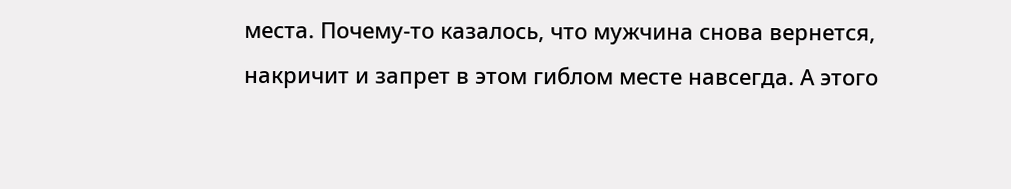места. Почему-то казалось, что мужчина снова вернется, накричит и запрет в этом гиблом месте навсегда. А этого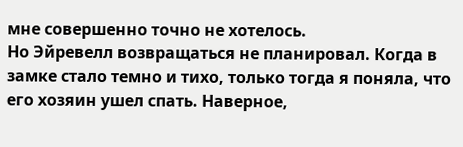мне совершенно точно не хотелось.
Но Эйревелл возвращаться не планировал. Когда в замке стало темно и тихо, только тогда я поняла, что его хозяин ушел спать. Наверное,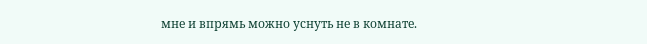мне и впрямь можно уснуть не в комнате.